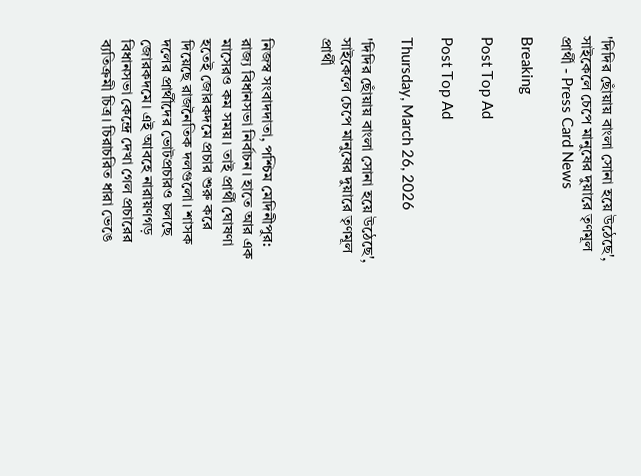'দিদির ছোঁয়ায় বাংলা সোনা হয়ে উঠেছে', সাইকেলে চেপে মানুষের দুয়ারে তৃণমূল প্রার্থী - Press Card News

Breaking

Post Top Ad

Post Top Ad

Thursday, March 26, 2026

'দিদির ছোঁয়ায় বাংলা সোনা হয়ে উঠেছে', সাইকেলে চেপে মানুষের দুয়ারে তৃণমূল প্রার্থী


নিজস্ব সংবাদদাতা, পশ্চিম মেদিনীপুর: রাজ্য বিধানসভা নির্বাচন। হাতে আর এক মাসেরও কম সময়। তাই প্রার্থী ঘোষণা হতেই জোরকদমে প্রচার শুরু করে দিয়েছে রাজনৈতিক দলগুলো। শাসক দলের প্রার্থীদের ভোটপ্রচারও চলছে জোরকদমে। এই আবহে নারায়ণগড় বিধানসভা কেন্দ্রে দেখা গেল প্রচারের ব্যতিক্রমী চিত্র। চিরাচরিত ধারা ভেঙে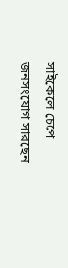সাইকেলে চেপে জনসংযোগ সারছেন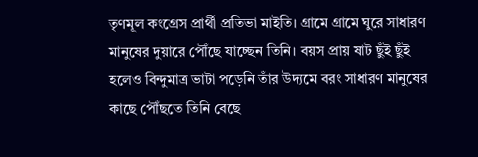তৃণমূল কংগ্রেস প্রার্থী প্রতিভা মাইতি। গ্রামে গ্রামে ঘুরে সাধারণ মানুষের দুয়ারে পৌঁছে যাচ্ছেন তিনি। বয়স প্রায় ষাট ছুঁই ছুঁই হলেও বিন্দুমাত্র ভাটা পড়েনি তাঁর উদ্যমে বরং সাধারণ মানুষের কাছে পৌঁছতে তিনি বেছে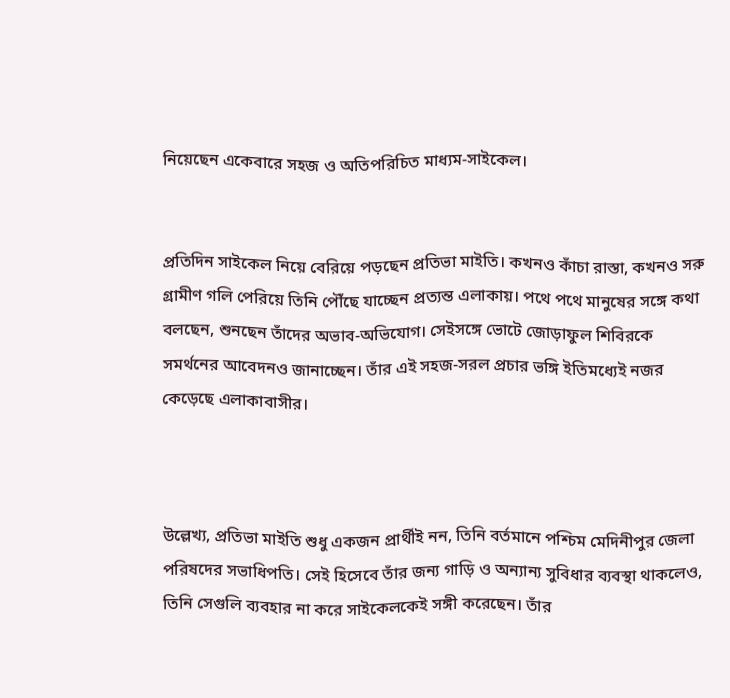নিয়েছেন একেবারে সহজ ও অতিপরিচিত মাধ্যম-সাইকেল।


প্রতিদিন সাইকেল নিয়ে বেরিয়ে পড়ছেন প্রতিভা মাইতি। কখনও কাঁচা রাস্তা, কখনও সরু গ্রামীণ গলি পেরিয়ে তিনি পৌঁছে যাচ্ছেন প্রত্যন্ত এলাকায়। পথে পথে মানুষের সঙ্গে কথা বলছেন, শুনছেন তাঁদের অভাব-অভিযোগ। সেইসঙ্গে ভোটে জোড়াফুল শিবিরকে সমর্থনের আবেদনও জানাচ্ছেন। তাঁর এই সহজ-সরল প্রচার ভঙ্গি ইতিমধ্যেই নজর কেড়েছে এলাকাবাসীর।



উল্লেখ্য, প্রতিভা মাইতি শুধু একজন প্রার্থীই নন, তিনি বর্তমানে পশ্চিম মেদিনীপুর জেলা পরিষদের সভাধিপতি। সেই হিসেবে তাঁর জন্য গাড়ি ও অন্যান্য সুবিধার ব্যবস্থা থাকলেও, তিনি সেগুলি ব্যবহার না করে সাইকেলকেই সঙ্গী করেছেন। তাঁর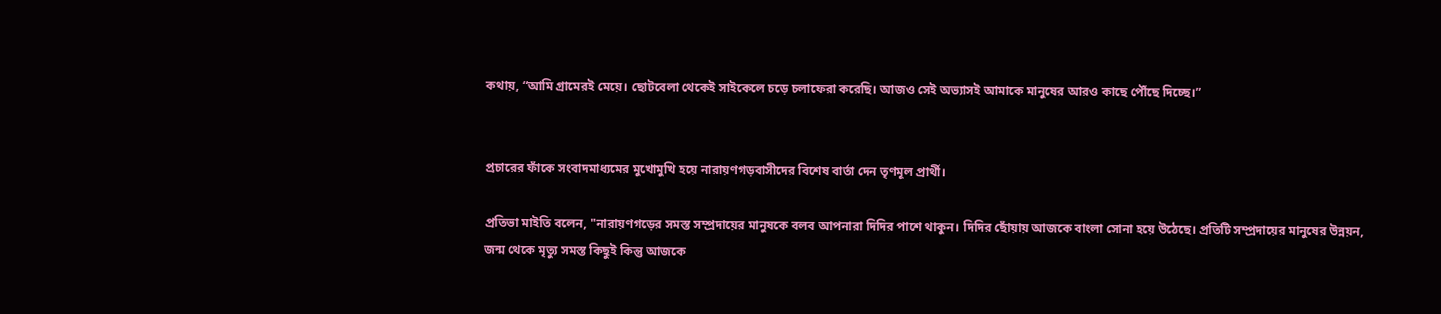কথায়, “আমি গ্রামেরই মেয়ে। ছোটবেলা থেকেই সাইকেলে চড়ে চলাফেরা করেছি। আজও সেই অভ্যাসই আমাকে মানুষের আরও কাছে পৌঁছে দিচ্ছে।”


প্রচারের ফাঁকে সংবাদমাধ্যমের মুখোমুখি হয়ে নারায়ণগড়বাসীদের বিশেষ বার্তা দেন তৃণমূল প্রার্থী।

প্রতিভা মাইতি বলেন, "নারায়ণগড়ের সমস্ত সম্প্রদায়ের মানুষকে বলব আপনারা দিদির পাশে থাকুন। দিদির ছোঁয়ায় আজকে বাংলা সোনা হয়ে উঠেছে। প্রতিটি সম্প্রদায়ের মানুষের উন্নয়ন, জন্ম থেকে মৃত্যু সমস্ত কিছুই কিন্তু আজকে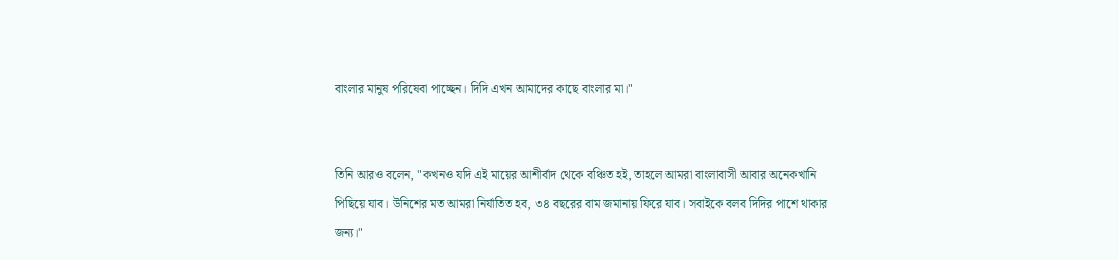বাংলার মানুষ পরিষেবা পাচ্ছেন। দিদি এখন আমাদের কাছে বাংলার মা।"


তিনি আরও বলেন, "কখনও যদি এই মায়ের আশীর্বাদ থেকে বঞ্চিত হই, তাহলে আমরা বাংলাবাসী আবার অনেকখানি পিছিয়ে যাব। উনিশের মত আমরা নির্যাতিত হব, ৩৪ বছরের বাম জমানায় ফিরে যাব। সবাইকে বলব দিদির পাশে থাকার জন্য।"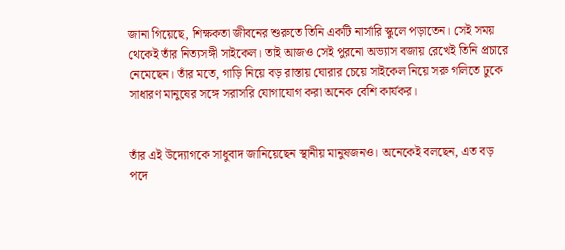জানা গিয়েছে, শিক্ষকতা জীবনের শুরুতে তিনি একটি নার্সারি স্কুলে পড়াতেন। সেই সময় থেকেই তাঁর নিত্যসঙ্গী সাইকেল। তাই আজও সেই পুরনো অভ্যাস বজায় রেখেই তিনি প্রচারে নেমেছেন। তাঁর মতে, গাড়ি নিয়ে বড় রাস্তায় ঘোরার চেয়ে সাইকেল নিয়ে সরু গলিতে ঢুকে সাধারণ মানুষের সঙ্গে সরাসরি যোগাযোগ করা অনেক বেশি কার্যকর।


তাঁর এই উদ্যোগকে সাধুবাদ জানিয়েছেন স্থানীয় মানুষজনও। অনেকেই বলছেন, এত বড় পদে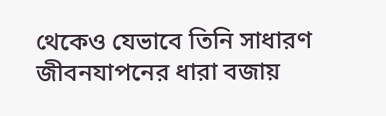থেকেও যেভাবে তিনি সাধারণ জীবনযাপনের ধারা বজায়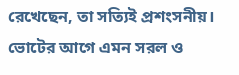রেখেছেন, তা সত্যিই প্রশংসনীয়। ভোটের আগে এমন সরল ও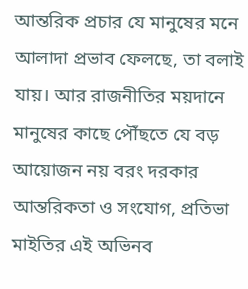আন্তরিক প্রচার যে মানুষের মনে আলাদা প্রভাব ফেলছে, তা বলাই যায়। আর রাজনীতির ময়দানে মানুষের কাছে পৌঁছতে যে বড় আয়োজন নয় বরং দরকার আন্তরিকতা ও সংযোগ, প্রতিভা মাইতির এই অভিনব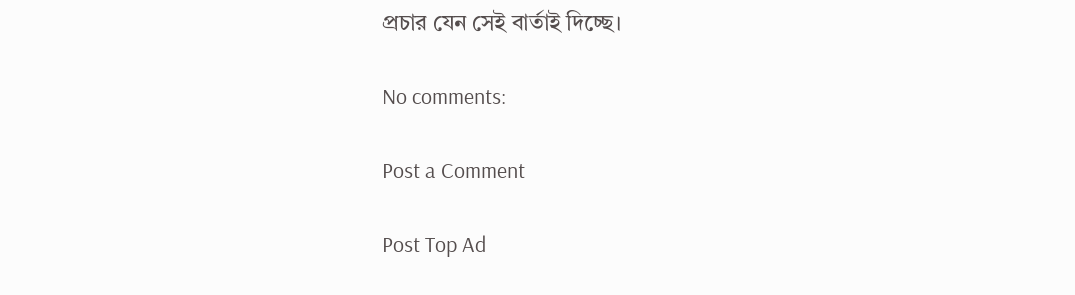প্রচার যেন সেই বার্তাই দিচ্ছে।

No comments:

Post a Comment

Post Top Ad